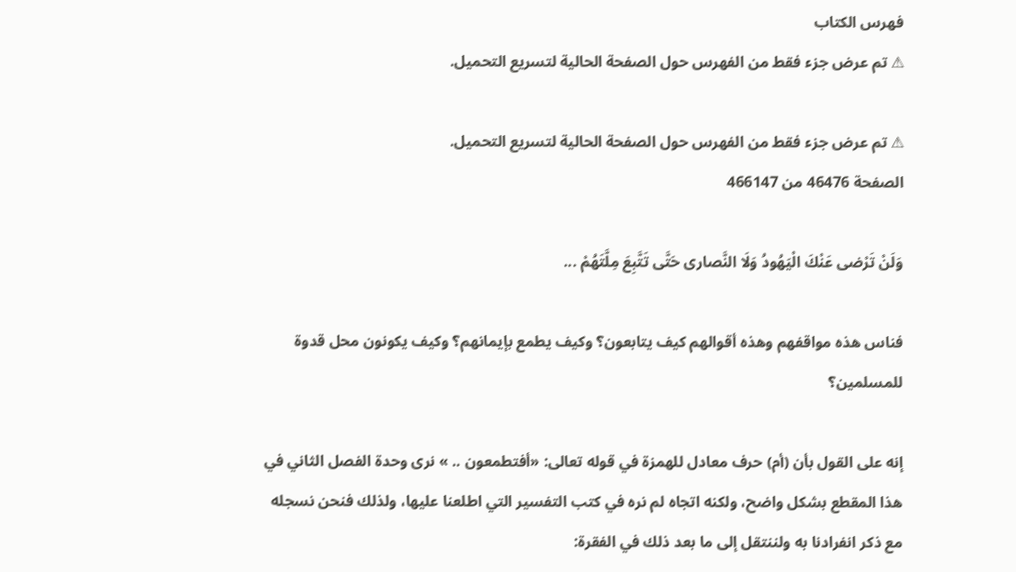فهرس الكتاب
⚠ تم عرض جزء فقط من الفهرس حول الصفحة الحالية لتسريع التحميل.

⚠ تم عرض جزء فقط من الفهرس حول الصفحة الحالية لتسريع التحميل.
الصفحة 46476 من 466147

وَلَنْ تَرْضى عَنْكَ الْيَهُودُ وَلَا النَّصارى حَتَّى تَتَّبِعَ مِلَّتَهُمْ ...

فناس هذه مواقفهم وهذه أقوالهم كيف يتابعون؟ وكيف يطمع بإيمانهم؟ وكيف يكونون محل قدوة للمسلمين؟

إنه على القول بأن (أم) حرف معادل للهمزة في قوله تعالى: «أفتطمعون .. » نرى وحدة الفصل الثاني في هذا المقطع بشكل واضح، ولكنه اتجاه لم نره في كتب التفسير التي اطلعنا عليها، ولذلك فنحن نسجله مع ذكر انفرادنا به ولننتقل إلى ما بعد ذلك في الفقرة: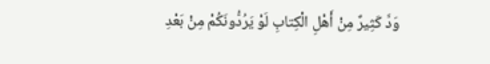وَدَّ كَثِيرٌ مِنْ أَهْلِ الْكِتابِ لَوْ يَرُدُّونَكُمْ مِنْ بَعْدِ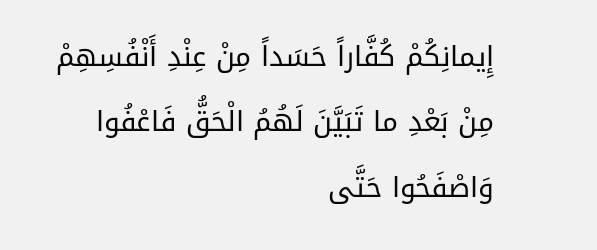إِيمانِكُمْ كُفَّاراً حَسَداً مِنْ عِنْدِ أَنْفُسِهِمْ مِنْ بَعْدِ ما تَبَيَّنَ لَهُمُ الْحَقُّ فَاعْفُوا وَاصْفَحُوا حَتَّى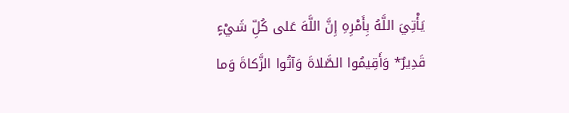يَأْتِيَ اللَّهُ بِأَمْرِهِ إِنَّ اللَّهَ عَلى كُلِّ شَيْءٍ قَدِيرٌ* وَأَقِيمُوا الصَّلاةَ وَآتُوا الزَّكاةَ وَما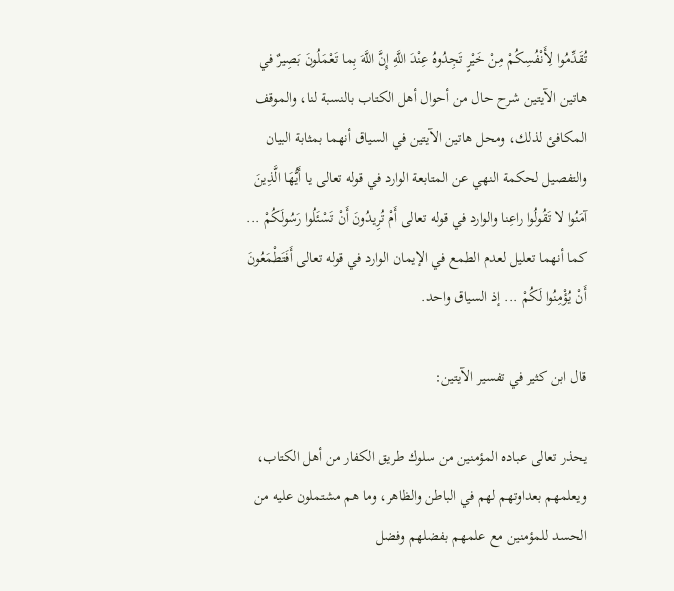تُقَدِّمُوا لِأَنْفُسِكُمْ مِنْ خَيْرٍ تَجِدُوهُ عِنْدَ اللَّهِ إِنَّ اللَّهَ بِما تَعْمَلُونَ بَصِيرٌ في هاتين الآيتين شرح حال من أحوال أهل الكتاب بالنسبة لنا، والموقف المكافئ لذلك، ومحل هاتين الآيتين في السياق أنهما بمثابة البيان والتفصيل لحكمة النهي عن المتابعة الوارد في قوله تعالى يا أَيُّهَا الَّذِينَ آمَنُوا لا تَقُولُوا راعِنا والوارد في قوله تعالى أَمْ تُرِيدُونَ أَنْ تَسْئَلُوا رَسُولَكُمْ ... كما أنهما تعليل لعدم الطمع في الإيمان الوارد في قوله تعالى أَفَتَطْمَعُونَ أَنْ يُؤْمِنُوا لَكُمْ ... إذ السياق واحد.

قال ابن كثير في تفسير الآيتين:

يحذر تعالى عباده المؤمنين من سلوك طريق الكفار من أهل الكتاب، ويعلمهم بعداوتهم لهم في الباطن والظاهر، وما هم مشتملون عليه من الحسد للمؤمنين مع علمهم بفضلهم وفضل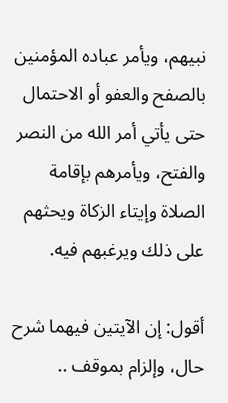نبيهم، ويأمر عباده المؤمنين بالصفح والعفو أو الاحتمال حتى يأتي أمر الله من النصر والفتح، ويأمرهم بإقامة الصلاة وإيتاء الزكاة ويحثهم على ذلك ويرغبهم فيه.

أقول: إن الآيتين فيهما شرح حال، وإلزام بموقف ..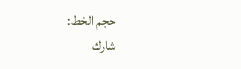حجم الخط:
شارك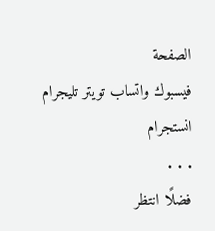الصفحة
فيسبوك واتساب تويتر تليجرام انستجرام
. . .
فضلًا انتظر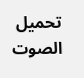تحميل الصوت